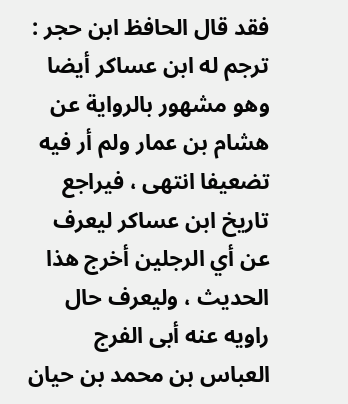فقد قال الحافظ ابن حجر : ترجم له ابن عساكر أيضا وهو مشهور بالرواية عن هشام بن عمار ولم أر فيه تضعيفا انتهى ، فيراجع تاريخ ابن عساكر ليعرف عن أي الرجلين أخرج هذا الحديث ، وليعرف حال راويه عنه أبى الفرج العباس بن محمد بن حيان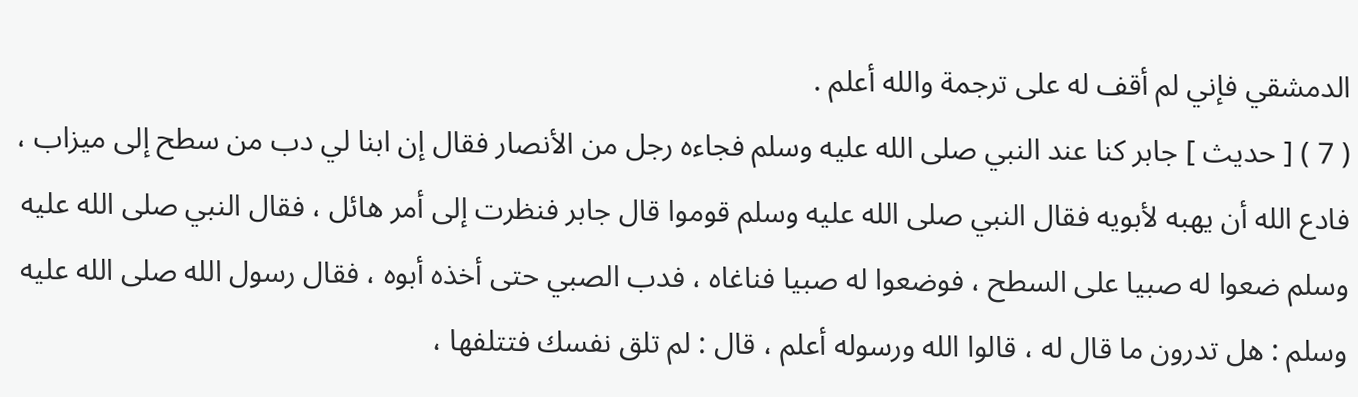الدمشقي فإني لم أقف له على ترجمة والله أعلم .
( 7 ) [ حديث ] جابر كنا عند النبي صلى الله عليه وسلم فجاءه رجل من الأنصار فقال إن ابنا لي دب من سطح إلى ميزاب ، فادع الله أن يهبه لأبويه فقال النبي صلى الله عليه وسلم قوموا قال جابر فنظرت إلى أمر هائل ، فقال النبي صلى الله عليه وسلم ضعوا له صبيا على السطح ، فوضعوا له صبيا فناغاه ، فدب الصبي حتى أخذه أبوه ، فقال رسول الله صلى الله عليه وسلم : هل تدرون ما قال له ، قالوا الله ورسوله أعلم ، قال : لم تلق نفسك فتتلفها ،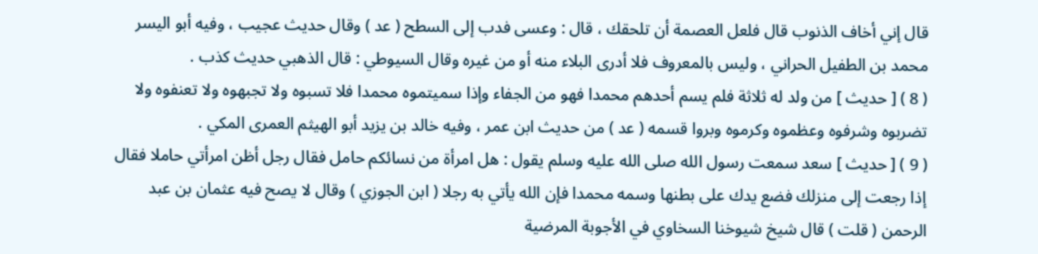قال إني أخاف الذنوب قال فلعل العصمة أن تلحقك ، قال : وعسى فدب إلى السطح ( عد ) وقال حديث عجيب ، وفيه أبو اليسر محمد بن الطفيل الحراني ، وليس بالمعروف فلا أدرى البلاء منه أو من غيره وقال السيوطي : قال الذهبي حديث كذب .
( 8 ) [ حديث ] من ولد له ثلاثة فلم يسم أحدهم محمدا فهو من الجفاء وإذا سميتموه محمدا فلا تسبوه ولا تجبهوه ولا تعنفوه ولا تضربوه وشرفوه وعظموه وكرموه وبروا قسمه ( عد ) من حديث ابن عمر ، وفيه خالد بن يزيد أبو الهيثم العمرى المكي .
( 9 ) [ حديث ] سعد سمعت رسول الله صلى الله عليه وسلم يقول : هل امرأة من نسائكم حامل فقال رجل أظن امرأتي حاملا فقال إذا رجعت إلى منزلك فضع يدك على بطنها وسمه محمدا فإن الله يأتي به رجلا ( ابن الجوزي ) وقال لا يصح فيه عثمان بن عبد الرحمن ( قلت ) قال شيخ شيوخنا السخاوي في الأجوبة المرضية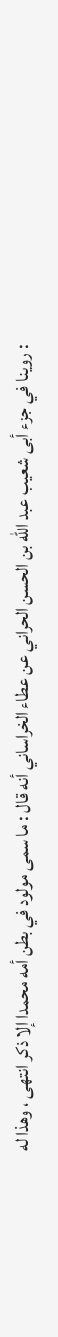: روينا في جزء أبى شعيب عبد الله بن الحسن الحراني عن عطاء الخراساني أنه قال : ما سمى مولود في بطن أمه محمدا إلا ذكر انتهى ، وهذا له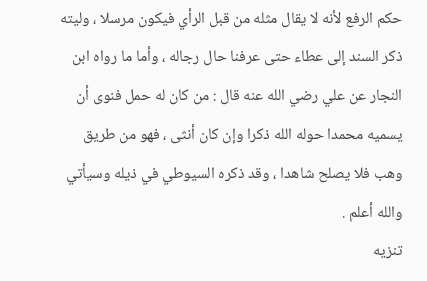حكم الرفع لأنه لا يقال مثله من قبل الرأي فيكون مرسلا ، وليته ذكر السند إلى عطاء حتى عرفنا حال رجاله ، وأما ما رواه ابن النجار عن علي رضي الله عنه قال : من كان له حمل فنوى أن يسميه محمدا حوله الله ذكرا وإن كان أنثى ، فهو من طريق وهب فلا يصلح شاهدا ، وقد ذكره السيوطي في ذيله وسيأتي والله أعلم .
تنزيه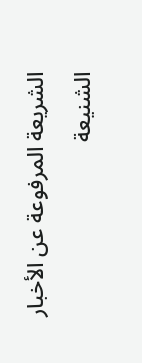الشريعة المرفوعة عن الأخبار الشنيعة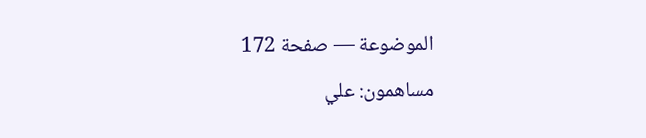الموضوعة — صفحة 172
مساهمون: علي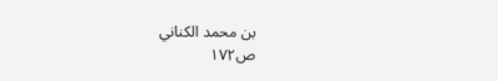بن محمد الكناني
ص١٧٢